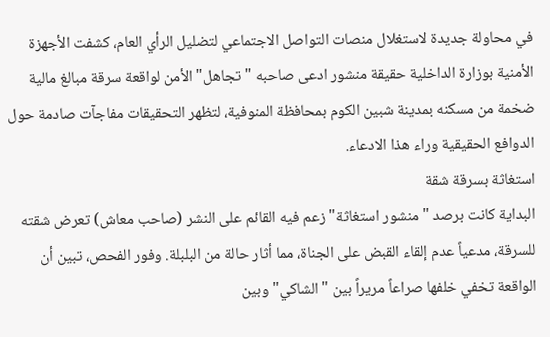في محاولة جديدة لاستغلال منصات التواصل الاجتماعي لتضليل الرأي العام، كشفت الأجهزة الأمنية بوزارة الداخلية حقيقة منشور ادعى صاحبه "تجاهل" الأمن لواقعة سرقة مبالغ مالية ضخمة من مسكنه بمدينة شبين الكوم بمحافظة المنوفية، لتظهر التحقيقات مفاجآت صادمة حول الدوافع الحقيقية وراء هذا الادعاء.
استغاثة بسرقة شقة
البداية كانت برصد "منشور استغاثة" زعم فيه القائم على النشر (صاحب معاش) تعرض شقته للسرقة، مدعياً عدم إلقاء القبض على الجناة، مما أثار حالة من البلبلة. وفور الفحص، تبين أن الواقعة تخفي خلفها صراعاً مريراً بين "الشاكي" وبين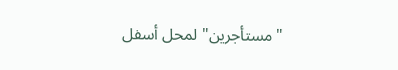"مستأجرين" لمحل أسفل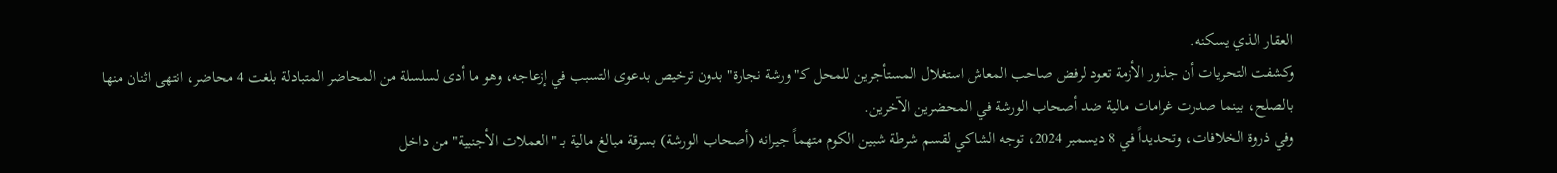العقار الذي يسكنه.
وكشفت التحريات أن جذور الأزمة تعود لرفض صاحب المعاش استغلال المستأجرين للمحل كـ"ورشة نجارة" بدون ترخيص بدعوى التسبب في إزعاجه، وهو ما أدى لسلسلة من المحاضر المتبادلة بلغت 4 محاضر، انتهى اثنان منها بالصلح، بينما صدرت غرامات مالية ضد أصحاب الورشة في المحضرين الآخرين.
وفي ذروة الخلافات، وتحديداً في 8 ديسمبر 2024، توجه الشاكي لقسم شرطة شبين الكوم متهماً جيرانه (أصحاب الورشة) بسرقة مبالغ مالية بـ "العملات الأجنبية" من داخل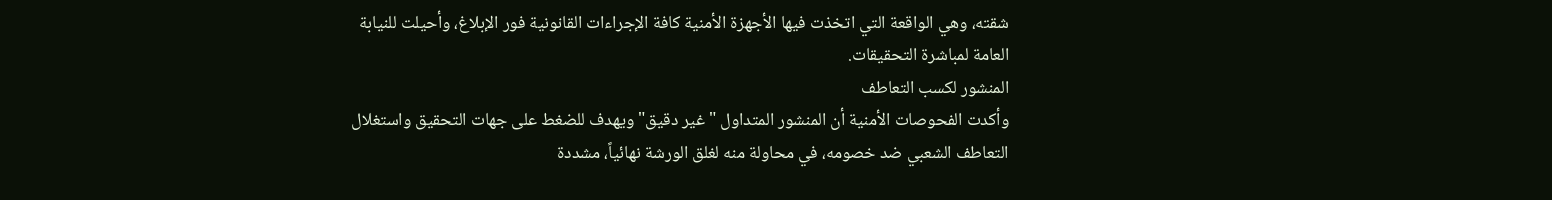شقته، وهي الواقعة التي اتخذت فيها الأجهزة الأمنية كافة الإجراءات القانونية فور الإبلاغ، وأحيلت للنيابة العامة لمباشرة التحقيقات.
المنشور لكسب التعاطف
وأكدت الفحوصات الأمنية أن المنشور المتداول "غير دقيق" ويهدف للضغط على جهات التحقيق واستغلال التعاطف الشعبي ضد خصومه، في محاولة منه لغلق الورشة نهائياً، مشددة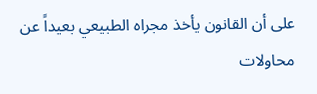على أن القانون يأخذ مجراه الطبيعي بعيداً عن محاولات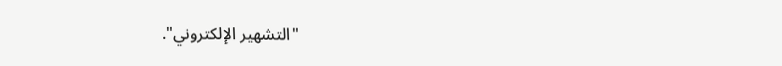"التشهير الإلكتروني".